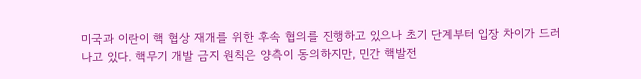미국과 이란이 핵 협상 재개를 위한 후속 협의를 진행하고 있으나 초기 단계부터 입장 차이가 드러나고 있다. 핵무기 개발 금지 원칙은 양측이 동의하지만, 민간 핵발전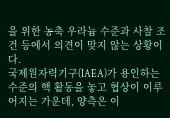을 위한 농축 우라늄 수준과 사찰 조건 등에서 의견이 맞지 않는 상황이다.
국제원자력기구(IAEA)가 용인하는 수준의 핵 활동을 놓고 협상이 이루어지는 가운데, 양측은 이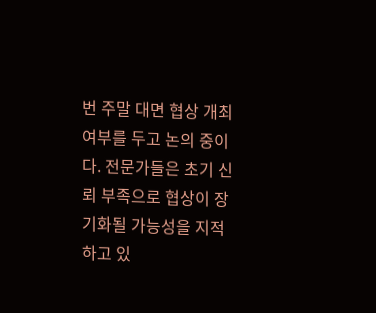번 주말 대면 협상 개최 여부를 두고 논의 중이다. 전문가들은 초기 신뢰 부족으로 협상이 장기화될 가능성을 지적하고 있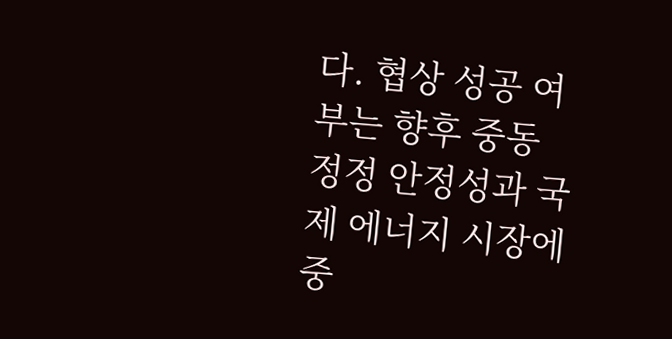다. 협상 성공 여부는 향후 중동 정정 안정성과 국제 에너지 시장에 중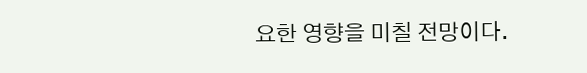요한 영향을 미칠 전망이다.